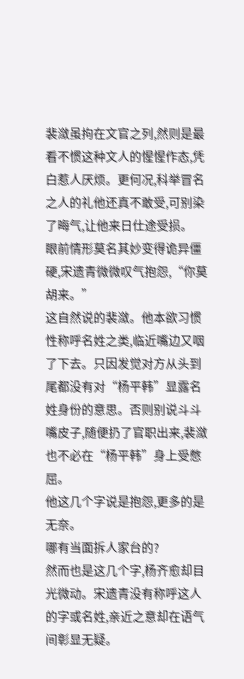裴潋虽拘在文官之列,然则是最看不惯这种文人的惺惺作态,凭白惹人厌烦。更何况,科举冒名之人的礼他还真不敢受,可别染了晦气,让他来日仕途受损。
眼前情形莫名其妙变得诡异僵硬,宋遗青微微叹气抱怨,“你莫胡来。”
这自然说的裴潋。他本欲习惯性称呼名姓之类,临近嘴边又咽了下去。只因发觉对方从头到尾都没有对“杨平韩”显露名姓身份的意思。否则别说斗斗嘴皮子,随便扔了官职出来,裴潋也不必在“杨平韩”身上受憋屈。
他这几个字说是抱怨,更多的是无奈。
哪有当面拆人家台的?
然而也是这几个字,杨齐愈却目光微动。宋遗青没有称呼这人的字或名姓,亲近之意却在语气间彰显无疑。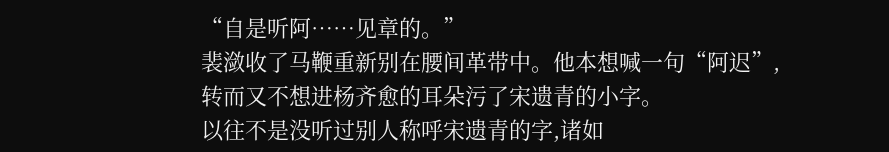“自是听阿……见章的。”
裴潋收了马鞭重新别在腰间革带中。他本想喊一句“阿迟”,转而又不想进杨齐愈的耳朵污了宋遗青的小字。
以往不是没听过别人称呼宋遗青的字,诸如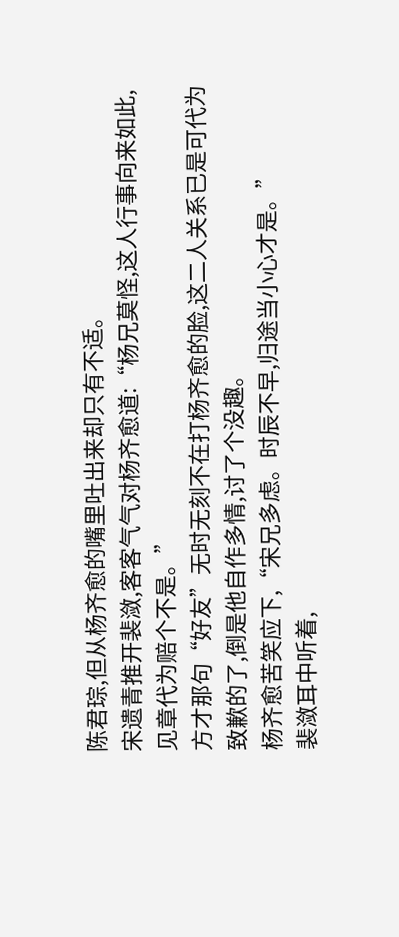陈君琮,但从杨齐愈的嘴里吐出来却只有不适。
宋遗青推开裴潋,客客气气对杨齐愈道:“杨兄莫怪,这人行事向来如此,见章代为赔个不是。”
方才那句“好友”无时无刻不在打杨齐愈的脸,这二人关系已是可代为致歉的了,倒是他自作多情,讨了个没趣。
杨齐愈苦笑应下,“宋兄多虑。时辰不早,归途当小心才是。”
裴潋耳中听着,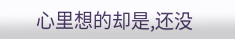心里想的却是,还没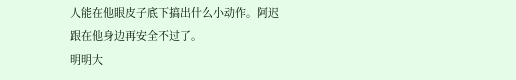人能在他眼皮子底下搞出什么小动作。阿迟跟在他身边再安全不过了。
明明大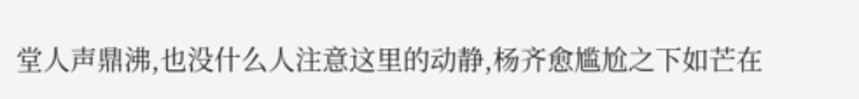堂人声鼎沸,也没什么人注意这里的动静,杨齐愈尴尬之下如芒在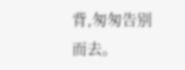背,匆匆告别而去。